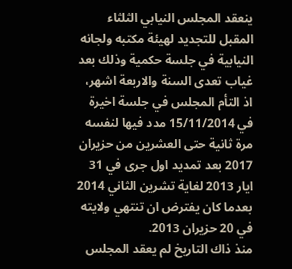ينعقد المجلس النيابي الثلثاء المقبل للتجديد لهيئة مكتبه ولجانه النيابية في جلسة حكمية وذلك بعد غياب تعدى السنة والاربعة اشهر، اذ التأم المجلس في جلسة اخيرة في 15/11/2014 مدد فيها لنفسه مرة ثانية حتى العشرين من حزيران 2017 بعد تمديد اول جرى في 31 ايار 2013 لغاية تشرين الثاني 2014 بعدما كان يفترض ان تنتهي ولايته في 20 حزيران 2013.
منذ ذاك التاريخ لم يعقد المجلس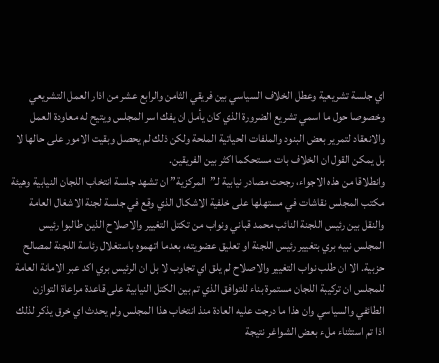اي جلسة تشريعية وعطل الخلاف السياسي بين فريقي الثامن والرابع عشر من اذار العمل التشريعي وخصوصا حول ما اسمي تشريع الضرورة الذي كان يأمل ان يفك اسر المجلس ويتيح له معاودة العمل والانعقاد لتمرير بعض البنود والملفات الحياتية الملحة ولكن ذلك لم يحصل وبقيت الامور على حالها لا بل يمكن القول ان الخلاف بات مستحكما اكثر بين الفريقين.
وانطلاقا من هذه الاجواء، رجحت مصادر نيابية لـ”المركزية” ان تشهد جلسة انتخاب اللجان النيابية وهيئة مكتب المجلس نقاشات في مستهلها على خلفية الاشكال الذي وقع في جلسة لجنة الاشغال العامة والنقل بين رئيس اللجنة النائب محمد قباني ونواب من تكتل التغيير والاصلاح الذين طالبوا رئيس المجلس نبيه بري بتغيير رئيس اللجنة او تعليق عضويته، بعدما اتهموه باستغلال رئاسة اللجنة لمصالح حزبية. الا ان طلب نواب التغيير والاصلاح لم يلق اي تجاوب لا بل ان الرئيس بري اكد عبر الامانة العامة للمجلس ان تركيبة اللجان مستمرة بناء للتوافق الذي تم بين الكتل النيابية على قاعدة مراعاة التوازن الطائفي والسياسي وان هذا ما درجت عليه العادة منذ انتخاب هذا المجلس ولم يحدث اي خرق يذكر لذلك اذا تم استثناء ملء بعض الشواغر نتيجة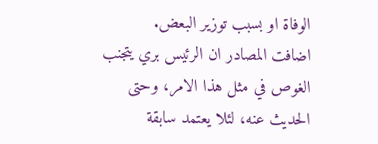الوفاة او بسبب توزير البعض.
اضافت المصادر ان الرئيس بري يتجنب الغوص في مثل هذا الامر، وحتى الحديث عنه، لئلا يعتمد سابقة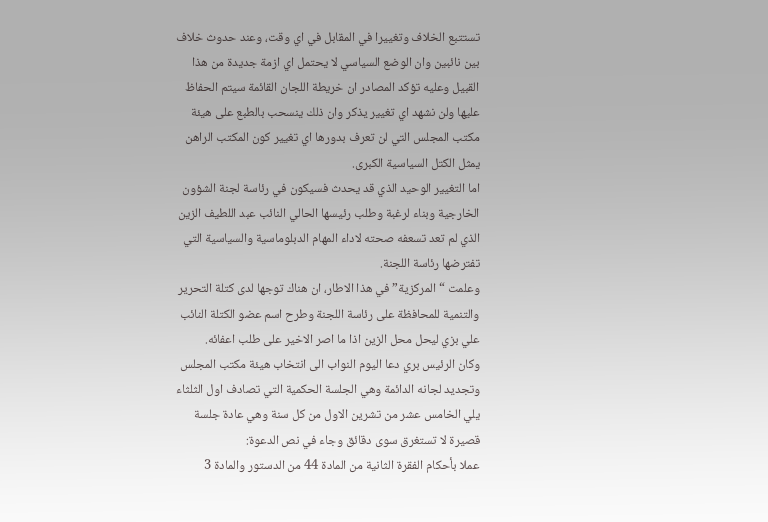تستتبع الخلاف وتغييرا في المقابل في اي وقت، وعند حدوث خلاف بين نائبين وان الوضع السياسي لا يحتمل اي ازمة جديدة من هذا القبيل وعليه تؤكد المصادر ان خريطة اللجان القائمة سيتم الحفاظ عليها ولن نشهد اي تغيير يذكر وان ذلك ينسحب بالطبع على هيئة مكتب المجلس التي لن تعرف بدورها اي تغيير كون المكتب الراهن يمثل الكتل السياسية الكبرى.
اما التغيير الوحيد الذي قد يحدث فسيكون في رئاسة لجنة الشؤون الخارجية وبناء لرغبة وطلب رئيسها الحالي النائب عبد اللطيف الزين الذي لم تعد تسعفه صحته لاداء المهام الدبلوماسية والسياسية التي تفترضها رئاسة اللجنة.
وعلمت “المركزية” في هذا الاطار، ان هناك توجها لدى كتلة التحرير والتنمية للمحافظة على رئاسة اللجنة وطرح اسم عضو الكتلة النائب علي بزي ليحل محل الزين اذا ما اصر الاخير على طلب اعفائه.
وكان الرئيس بري دعا اليوم النواب الى انتخاب هيئة مكتب المجلس وتجديد لجانه الدائمة وهي الجلسة الحكمية التي تصادف اول الثلثاء يلي الخامس عشر من تشرين الاول من كل سنة وهي عادة جلسة قصيرة لا تستغرق سوى دقائق وجاء في نص الدعوة:
عملا بأحكام الفقرة الثانية من المادة 44 من الدستور والمادة 3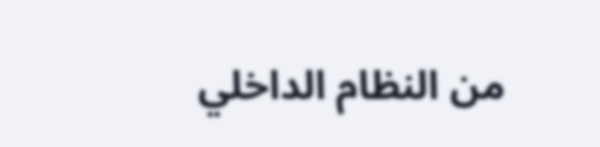من النظام الداخلي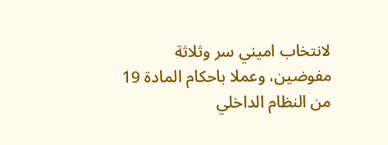لانتخاب اميني سر وثلاثة مفوضين، وعملا باحكام المادة 19 من النظام الداخلي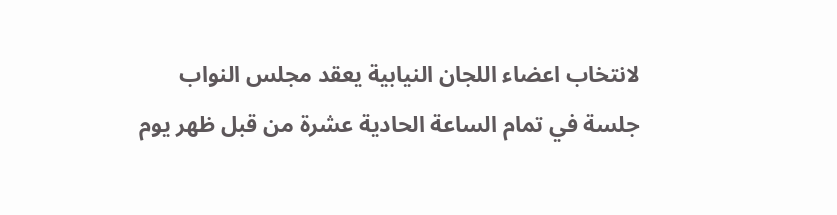لانتخاب اعضاء اللجان النيابية يعقد مجلس النواب جلسة في تمام الساعة الحادية عشرة من قبل ظهر يوم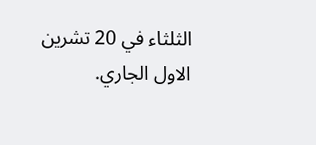الثلثاء في 20 تشرين الاول الجاري.